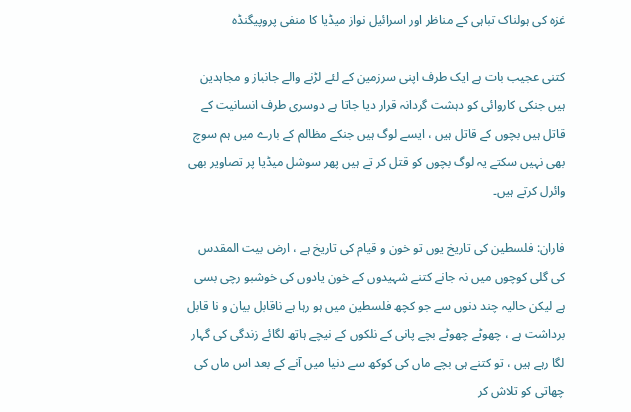غزہ کی ہولناک تباہی کے مناظر اور اسرائیل نواز میڈیا کا منفی پروپیگنڈہ

کتنی عجیب بات ہے ایک طرف اپنی سرزمین کے لئے لڑنے والے جانباز و مجاہدین ہیں جنکی کاروائی کو دہشت گردانہ قرار دیا جاتا ہے دوسری طرف انسانیت کے قاتل ہیں بچوں کے قاتل ہیں ، ایسے لوگ ہیں جنکے مظالم کے بارے میں ہم سوچ بھی نہیں سکتے یہ لوگ بچوں کو قتل کر تے ہیں پھر سوشل میڈیا پر تصاویر بھی وائرل کرتے ہیں۔

فاران: فلسطین کی تاریخ یوں تو خون و قیام کی تاریخ ہے ، ارض بیت المقدس کی گلی کوچوں میں نہ جانے کتنے شہیدوں کے خون یادوں کی خوشبو رچی بسی ہے لیکن حالیہ چند دنوں سے جو کچھ فلسطین میں ہو رہا ہے ناقابل بیان و نا قابل برداشت ہے ، چھوٹے چھوٹے بچے پانی کے نلکوں کے نیچے ہاتھ لگائے زندگی کی گہار لگا رہے ہیں ، تو کتنے ہی بچے ماں کی کوکھ سے دنیا میں آنے کے بعد اس ماں کی چھاتی کو تلاش کر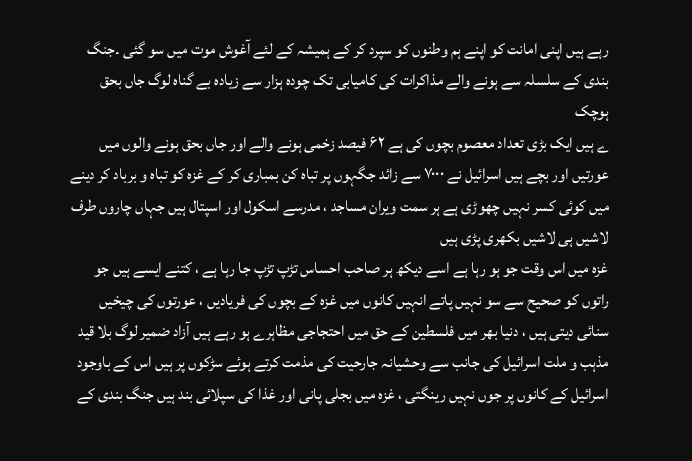رہے ہیں اپنی امانت کو اپنے ہم وطنوں کو سپرد کر کے ہمیشہ کے لئے آغوش موت میں سو گئی ۔جنگ بندی کے سلسلہ سے ہونے والے مذاکرات کی کامیابی تک چودہ ہزار سے زیادہ بے گناہ لوگ جاں بحق ہوچک
ے ہیں ایک بڑی تعداد معصوم بچوں کی ہے ۶۲ فیصد زخمی ہونے والے اور جاں بحق ہونے والوں میں عورتیں اور بچے ہیں اسرائیل نے ۷۰۰۰ سے زائد جگہوں پر تباہ کن بمباری کر کے غزہ کو تباہ و برباد کر دینے میں کوئی کسر نہیں چھوڑی ہے ہر سمت ویران مساجد ، مدرسے اسکول اور اسپتال ہیں جہاں چاروں طرف لاشیں ہی لاشیں بکھری پڑی ہیں
غزہ میں اس وقت جو ہو رہا ہے اسے دیکھ ہر صاحب احساس تڑپ تڑپ جا رہا ہے ، کتنے ایسے ہیں جو راتوں کو صحیح سے سو نہیں پاتے انہیں کانوں میں غزہ کے بچوں کی فریادیں ، عورتوں کی چیخیں سنائی دیتی ہیں ، دنیا بھر میں فلسطین کے حق میں احتجاجی مظاہرے ہو رہے ہیں آزاد ضمیر لوگ بلا قید مذہب و ملت اسرائیل کی جانب سے وحشیانہ جارحیت کی مذمت کرتے ہوئے سڑکوں پر ہیں اس کے باوجود اسرائیل کے کانوں پر جوں نہیں رینگتی ، غزہ میں بجلی پانی اور غذا کی سپلائی بند ہیں جنگ بندی کے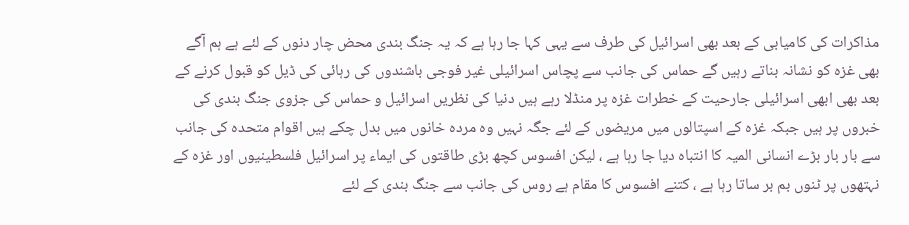مذاکرات کی کامیابی کے بعد بھی اسرائیل کی طرف سے یہی کہا جا رہا ہے کہ یہ جنگ بندی محض چار دنوں کے لئے ہے ہم آگے بھی غزہ کو نشانہ بناتے رہیں گے حماس کی جانب سے پچاس اسرائیلی غیر فوجی باشندوں کی رہائی کی ڈیل کو قبول کرنے کے بعد بھی ابھی اسرائیلی جارحیت کے خطرات غزہ پر منڈلا رہے ہیں دنیا کی نظریں اسرائیل و حماس کی جزوی جنگ بندی کی خبروں پر ہیں جبکہ غزہ کے اسپتالوں میں مریضوں کے لئے جگہ نہیں وہ مردہ خانوں میں بدل چکے ہیں اقوام متحدہ کی جانب سے بار بار بڑے انسانی المیہ کا انتباہ دیا جا رہا ہے ، لیکن افسوس کچھ بڑی طاقتوں کی ایماء پر اسرائیل فلسطینیوں اور غزہ کے نہتھوں پر ٹنوں بم بر ساتا رہا ہے ، کتنے افسوس کا مقام ہے روس کی جانب سے جنگ بندی کے لئے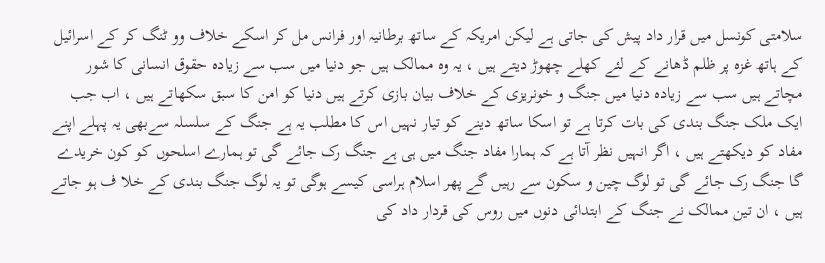سلامتی کونسل میں قرار داد پیش کی جاتی ہے لیکن امریکہ کے ساتھ برطانیہ اور فرانس مل کر اسکے خلاف وو ٹنگ کر کے اسرائیل کے ہاتھ غزہ پر ظلم ڈھانے کے لئے کھلے چھوڑ دیتے ہیں ، یہ وہ ممالک ہیں جو دنیا میں سب سے زیادہ حقوق انسانی کا شور مچاتے ہیں سب سے زیادہ دنیا میں جنگ و خونریزی کے خلاف بیان بازی کرتے ہیں دنیا کو امن کا سبق سکھاتے ہیں ، اب جب ایک ملک جنگ بندی کی بات کرتا ہے تو اسکا ساتھ دینے کو تیار نہیں اس کا مطلب یہ ہے جنگ کے سلسلہ سےبھی یہ پہلے اپنے مفاد کو دیکھتے ہیں ، اگر انہیں نظر آتا ہے کہ ہمارا مفاد جنگ میں ہی ہے جنگ رک جائے گی تو ہمارے اسلحوں کو کون خریدے گا جنگ رک جائے گی تو لوگ چین و سکون سے رہیں گے پھر اسلام ہراسی کیسے ہوگی تو یہ لوگ جنگ بندی کے خلا ف ہو جاتے ہیں ، ان تین ممالک نے جنگ کے ابتدائی دنوں میں روس کی قردار داد کی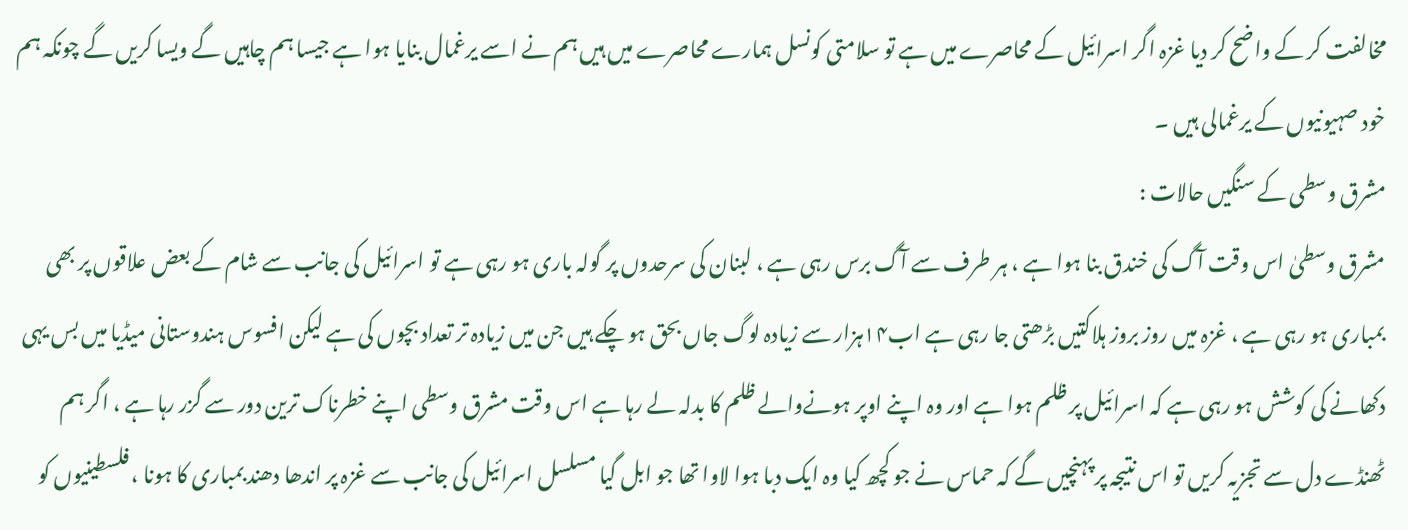مخالفت کر کے واضح کر دیا غزہ اگر اسرائیل کے محاصرے میں ہے تو سلامتی کونسل ہمارے محاصرے میں ہیں ہم نے اسے یرغمال بنایا ہوا ہے جیسا ہم چاہیں گے ویسا کریں گے چونکہ ہم خود صہیونیوں کے یرغمالی ہیں ۔
مشرق وسطی کے سنگیں حالات :
مشرق وسطیٰ اس وقت آگ کی خندق بنا ہوا ہے ، ہر طرف سے آگ برس رہی ہے ، لبنان کی سرحدوں پر گولہ باری ہو رہی ہے تو اسرائیل کی جانب سے شام کے بعض علاقوں پر بھی بمباری ہو رہی ہے ، غزہ میں روز بروز ہلاکتیں بڑھتی جا رہی ہے اب۱۴ہزار سے زیادہ لوگ جاں بحق ہو چکے ہیں جن میں زیادہ تر تعداد بچوں کی ہے لیکن افسوس ہندوستانی میڈیا میں بس یہی دکھانے کی کوشش ہو رہی ہے کہ اسرائیل پر ظلم ہوا ہے اور وہ اپنے اوپر ہونےوالے ظلم کا بدلہ لے رہا ہے اس وقت مشرق وسطی اپنے خطرناک ترین دور سے گزر رہا ہے ، اگر ہم ٹھنڈے دل سے تجزیہ کریں تو اس نتیجہ پر پہنچیں گے کہ حماس نے جو کچھ کیا وہ ایک دبا ہوا لاوا تھا جو ابل گیا مسلسل اسرائیل کی جانب سے غزہ پر اندھا دھند بمباری کا ہونا ، فلسطینیوں کو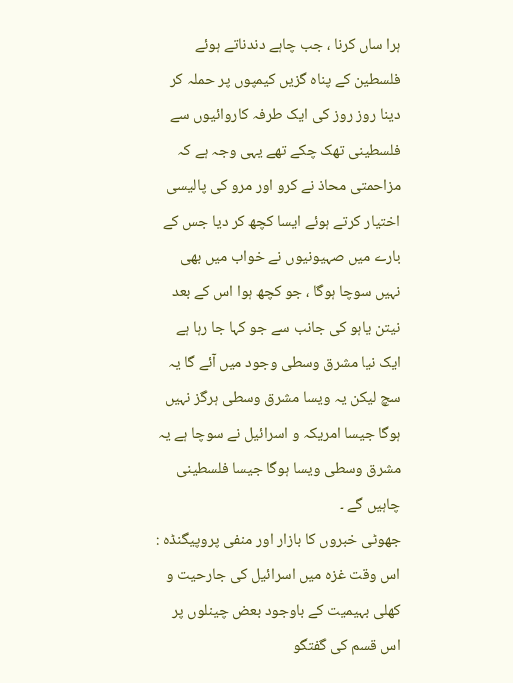ہرا ساں کرنا ، جب چاہے دندناتے ہوئے فلسطین کے پناہ گزیں کیمپوں پر حملہ کر دینا روز روز کی ایک طرفہ کاروائیوں سے فلسطینی تھک چکے تھے یہی وجہ ہے کہ مزاحمتی محاذ نے کرو اور مرو کی پالیسی اختیار کرتے ہوئے ایسا کچھ کر دیا جس کے بارے میں صہیونیوں نے خواب میں بھی نہیں سوچا ہوگا ، جو کچھ ہوا اس کے بعد نیتن یاہو کی جانب سے جو کہا جا رہا ہے ایک نیا مشرق وسطی وجود میں آئے گا یہ سچ لیکن یہ ویسا مشرق وسطی ہرگز نہیں ہوگا جیسا امریکہ و اسرائیل نے سوچا ہے یہ مشرق وسطی ویسا ہوگا جیسا فلسطینی چاہیں گے ۔
جھوٹی خبروں کا بازار اور منفی پروپیگنڈہ :
اس وقت غزہ میں اسرائیل کی جارحیت و کھلی بہیمیت کے باوجود بعض چینلوں پر اس قسم کی گفتگو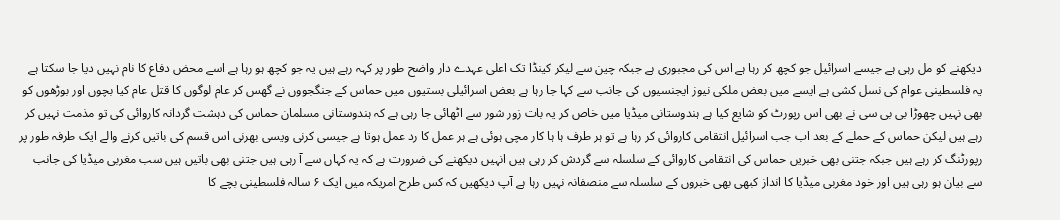دیکھنے کو مل رہی ہے جیسے اسرائیل جو کچھ کر رہا ہے اس کی مجبوری ہے جبکہ چین سے لیکر کینڈا تک اعلی عہدے دار واضح طور پر کہہ رہے ہیں یہ جو کچھ ہو رہا ہے اسے محض دفاع کا نام نہیں دیا جا سکتا ہے یہ فلسطینی عوام کی نسل کشی ہے ایسے میں بعض ملکی نیوز ایجنسیوں کی جانب سے کہا جا رہا ہے بعض اسرائیلی بستیوں میں حماس کے جنگجووں نے گھس کر عام لوگوں کا قتل عام کیا بچوں اور بوڑھوں کو بھی نہیں چھوڑا بی بی سی نے بھی اس رپورٹ کو شایع کیا ہے ہندوستانی میڈیا میں خاص کر یہ بات زور شور سے اٹھائی جا رہی ہے کہ ہندوستانی مسلمان حماس کی دہشت گردانہ کاروائی کی تو مذمت نہیں کر رہے ہیں لیکن حماس کے حملے کے بعد اب جب اسرائیل انتقامی کاروائی کر رہا ہے تو ہر طرف ہا ہا کار مچی ہوئی ہے ہر عمل کا رد عمل ہوتا ہے جیسی کرنی ویسی بھرنی اس قسم کی باتیں کرنے والے ایک طرفہ طور پر رپورٹنگ کر رہے ہیں جبکہ جتنی بھی خبریں حماس کی انتقامی کاروائی کے سلسلہ سے گردش کر رہی ہیں انہیں دیکھنے کی ضرورت ہے کہ یہ کہاں سے آ رہی ہیں جتنی بھی باتیں ہیں سب مغربی میڈیا کی جانب سے بیان ہو رہی ہیں اور خود مغربی میڈیا کا انداز کبھی بھی خبروں کے سلسلہ سے منصفانہ نہیں رہا ہے آپ دیکھیں کہ کس طرح امریکہ میں ایک ۶ سالہ فلسطینی بچے کا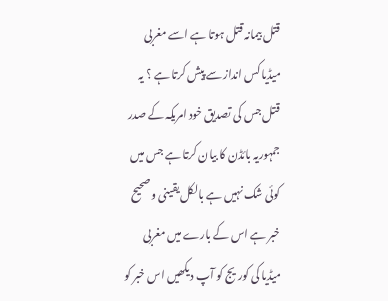قتل بیمانہ قتل ہوتا ہے اسے مغربی میڈیا کس انداز سے پیش کرتا ہے ؟ یہ قتل جس کی تصدیق خود امریکہ کے صدر جمہوریہ بائڈن کا بیان کرتا ہے جس میں کوئی شک نہیں ہے بالکل یقینی و صحیح خبر ہے اس کے بارے میں مغربی میڈیا کی کوریج کو آپ دیکھیں اس خبر کو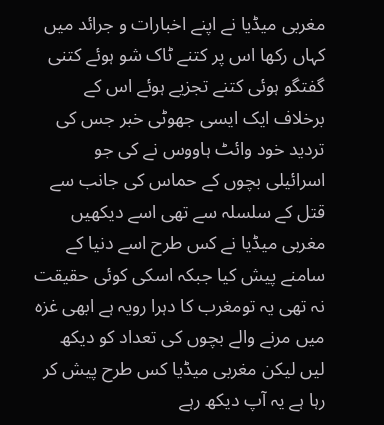مغربی میڈیا نے اپنے اخبارات و جرائد میں کہاں رکھا اس پر کتنے ٹاک شو ہوئے کتنی گفتگو ہوئی کتنے تجزیے ہوئے اس کے برخلاف ایک ایسی جھوٹی خبر جس کی تردید خود وائٹ ہاووس نے کی جو اسرائیلی بچوں کے حماس کی جانب سے قتل کے سلسلہ سے تھی اسے دیکھیں مغربی میڈیا نے کس طرح اسے دنیا کے سامنے پیش کیا جبکہ اسکی کوئی حقیقت نہ تھی یہ تومغرب کا دہرا رویہ ہے ابھی غزہ میں مرنے والے بچوں کی تعداد کو دیکھ لیں لیکن مغربی میڈیا کس طرح پیش کر رہا ہے یہ آپ دیکھ رہے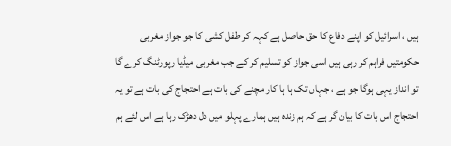ہیں ، اسرائیل کو اپنے دفاع کا حق حاصل ہے کہہ کر طفل کشی کا جو جواز مغربی حکومتیں فراہم کر رہی ہیں اسی جواز کو تسلیم کر کے جب مغربی میڈیا رپورٹنگ کرے گا تو انداز یہی ہوگا جو ہے ، جہاں تک ہا ہا کار مچنے کی بات ہے احتجاج کی بات ہے تو یہ احتجاج اس بات کا بیان گر ہے کہ ہم زندہ ہیں ہمارے پہلو میں دل دھڑک رہا ہے اس لئے ہم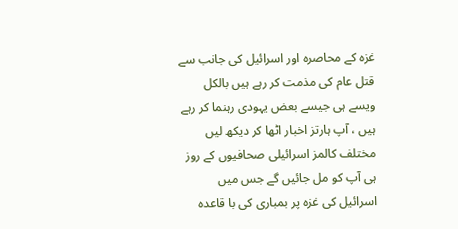غزہ کے محاصرہ اور اسرائیل کی جانب سے قتل عام کی مذمت کر رہے ہیں بالکل ویسے ہی جیسے بعض یہودی رہنما کر رہے ہیں ، آپ ہارتز اخبار اٹھا کر دیکھ لیں مختلف کالمز اسرائیلی صحافیوں کے روز ہی آپ کو مل جائیں گے جس میں اسرائیل کی غزہ پر بمباری کی با قاعدہ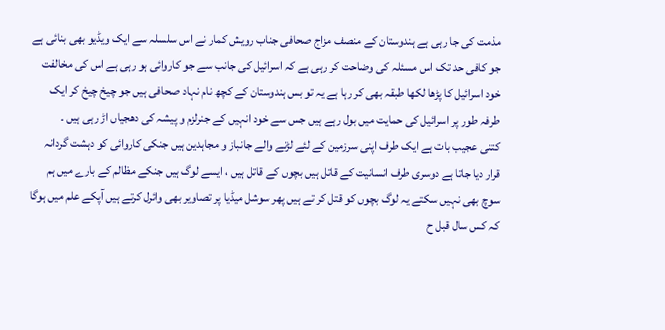مذمت کی جا رہی ہے ہندوستان کے منصف مزاج صحافی جناب رویش کمار نے اس سلسلہ سے ایک ویڈیو بھی بنائی ہے جو کافی حد تک اس مسئلہ کی وضاحت کر رہی ہے کہ اسرائیل کی جانب سے جو کاروائی ہو رہی ہے اس کی مخالفت خود اسرائیل کا پڑھا لکھا طبقہ بھی کر رہا ہے یہ تو بس ہندوستان کے کچھ نام نہاد صحافی ہیں جو چیخ چیخ کر ایک طرفہ طور پر اسرائیل کی حمایت میں بول رہے ہیں جس سے خود انہیں کے جنرلزم و پیشہ کی دھجیاں اڑ رہی ہیں ۔
کتنی عجیب بات ہے ایک طرف اپنی سرزمین کے لئے لڑنے والے جانباز و مجاہدین ہیں جنکی کاروائی کو دہشت گردانہ قرار دیا جاتا ہے دوسری طرف انسانیت کے قاتل ہیں بچوں کے قاتل ہیں ، ایسے لوگ ہیں جنکے مظالم کے بارے میں ہم سوچ بھی نہیں سکتے یہ لوگ بچوں کو قتل کر تے ہیں پھر سوشل میڈیا پر تصاویر بھی وائرل کرتے ہیں آپکے علم میں ہوگا کہ کس سال قبل ح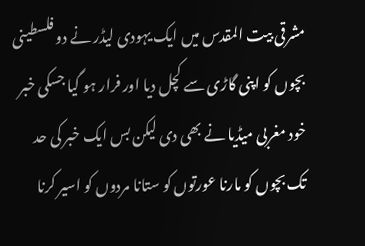مشرقی بیت المقدس میں ایک یہودی لیڈر نے دو فلسطینی بچوں کو اپنی گاڑی سے کچل دیا اور فرار ہو گیا جسکی خبر خود مغربی میڈیا نے بھی دی لیکن بس ایک خبر کی حد تک بچوں کو مارنا عورتوں کو ستانا مردوں کو اسیر کرنا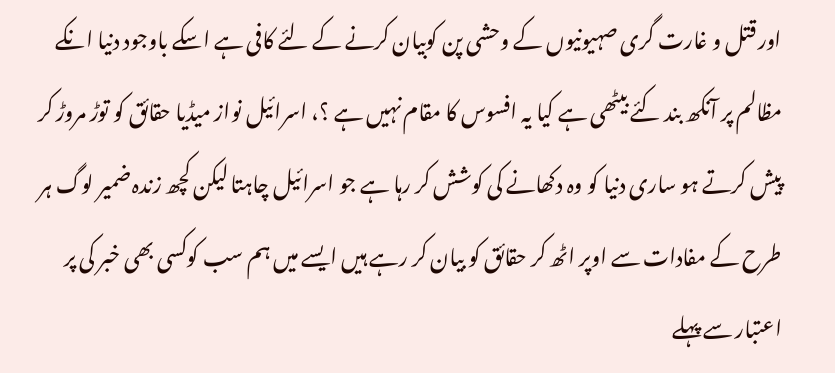اور قتل و غارت گری صہیونیوں کے وحشی پن کوبیان کرنے کے لئے کافی ہے اسکے باوجود دنیا انکے مظالم پر آنکھ بند کئے بیٹھی ہے کیا یہ افسوس کا مقام نہیں ہے ؟، اسرائیل نواز میڈیا حقائق کو توڑ مروڑ کر پیش کرتے ہو ساری دنیا کو وہ دکھانے کی کوشش کر رہا ہے جو اسرائیل چاہتا لیکن کچھ زندہ ضمیر لوگ ہر طرح کے مفادات سے اوپر اٹھ کر حقائق کو بیان کر رہے ہیں ایسے میں ہم سب کوکسی بھی خبر کی پر اعتبار سے پہلے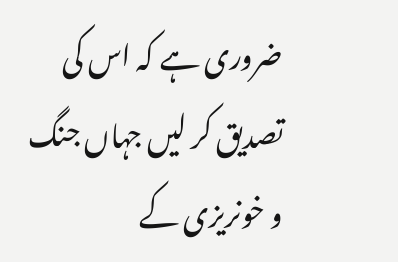ضروری ہے کہ اس کی تصدیق کر لیں جہاں جنگ و خونریزی کے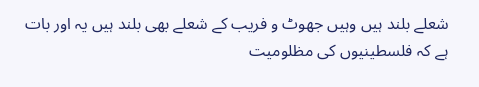شعلے بلند ہیں وہیں جھوٹ و فریب کے شعلے بھی بلند ہیں یہ اور بات ہے کہ فلسطینیوں کی مظلومیت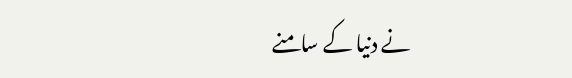نے دنیا کے سامنے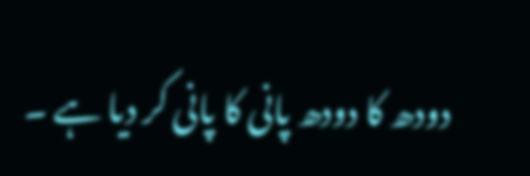دودھ کا دودھ پانی کا پانی کر دیا ہے ۔